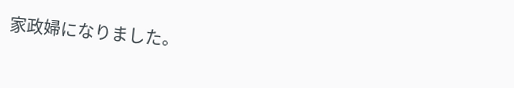家政婦になりました。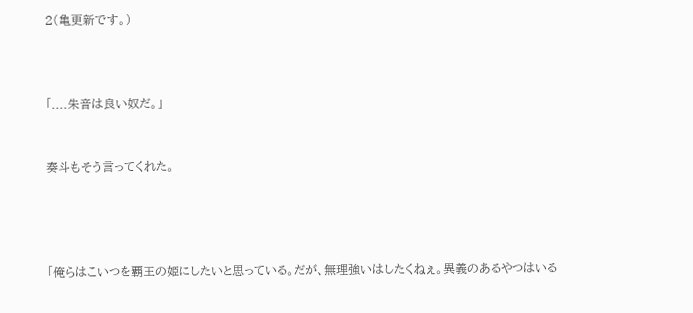2(亀更新です。)



「....朱音は良い奴だ。」


奏斗もそう言ってくれた。




「俺らはこいつを覇王の姫にしたいと思っている。だが、無理強いはしたくねぇ。異義のあるやつはいる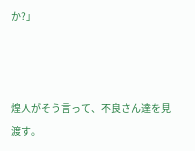か?」



煌人がそう言って、不良さん達を見渡す。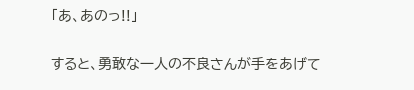「あ、あのっ!!」


すると、勇敢な一人の不良さんが手をあげて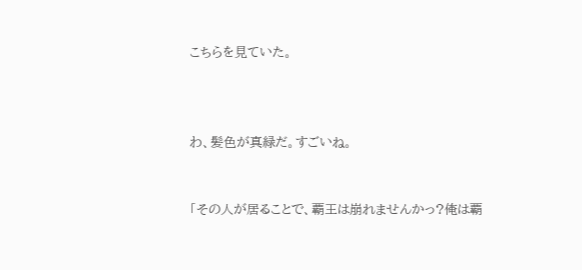こちらを見ていた。



わ、髪色が真緑だ。すごいね。


「その人が居ることで、覇王は崩れませんかっ?俺は覇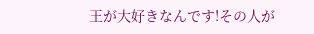王が大好きなんです!その人が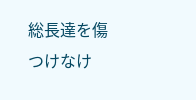総長達を傷つけなけ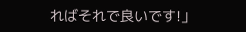ればそれで良いです!」